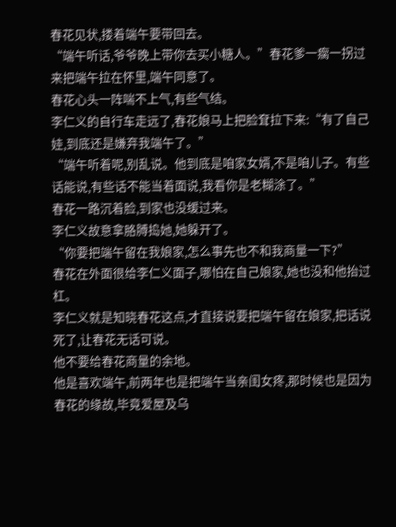春花见状,搂着端午要带回去。
“端午听话,爷爷晚上带你去买小糖人。”春花爹一瘸一拐过来把端午拉在怀里,端午同意了。
春花心头一阵喘不上气,有些气结。
李仁义的自行车走远了,春花娘马上把脸耷拉下来:“有了自己娃,到底还是嫌弃我端午了。”
“端午听着呢,别乱说。他到底是咱家女婿,不是咱儿子。有些话能说,有些话不能当着面说,我看你是老糊涂了。”
春花一路沉着脸,到家也没缓过来。
李仁义故意拿胳膊捣她,她躲开了。
“你要把端午留在我娘家,怎么事先也不和我商量一下?”
春花在外面很给李仁义面子,哪怕在自己娘家,她也没和他抬过杠。
李仁义就是知晓春花这点,才直接说要把端午留在娘家,把话说死了,让春花无话可说。
他不要给春花商量的余地。
他是喜欢端午,前两年也是把端午当亲闺女疼,那时候也是因为春花的缘故,毕竟爱屋及乌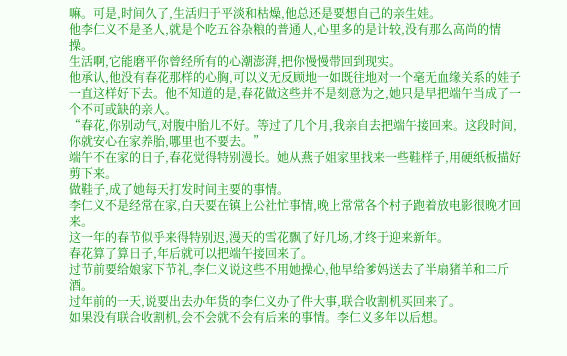嘛。可是,时间久了,生活归于平淡和枯燥,他总还是要想自己的亲生娃。
他李仁义不是圣人,就是个吃五谷杂粮的普通人,心里多的是计较,没有那么高尚的情操。
生活啊,它能磨平你曾经所有的心潮澎湃,把你慢慢带回到现实。
他承认,他没有春花那样的心胸,可以义无反顾地一如既往地对一个毫无血缘关系的娃子一直这样好下去。他不知道的是,春花做这些并不是刻意为之,她只是早把端午当成了一个不可或缺的亲人。
“春花,你别动气,对腹中胎儿不好。等过了几个月,我亲自去把端午接回来。这段时间,你就安心在家养胎,哪里也不要去。”
端午不在家的日子,春花觉得特别漫长。她从燕子姐家里找来一些鞋样子,用硬纸板描好剪下来。
做鞋子,成了她每天打发时间主要的事情。
李仁义不是经常在家,白天要在镇上公社忙事情,晚上常常各个村子跑着放电影很晚才回来。
这一年的春节似乎来得特别迟,漫天的雪花飘了好几场,才终于迎来新年。
春花算了算日子,年后就可以把端午接回来了。
过节前要给娘家下节礼,李仁义说这些不用她操心,他早给爹妈送去了半扇猪羊和二斤酒。
过年前的一天,说要出去办年货的李仁义办了件大事,联合收割机买回来了。
如果没有联合收割机,会不会就不会有后来的事情。李仁义多年以后想。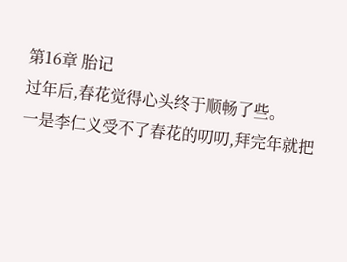第16章 胎记
过年后,春花觉得心头终于顺畅了些。
一是李仁义受不了春花的叨叨,拜完年就把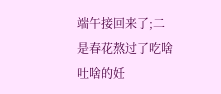端午接回来了;二是春花熬过了吃啥吐啥的妊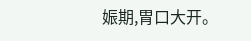娠期,胃口大开。